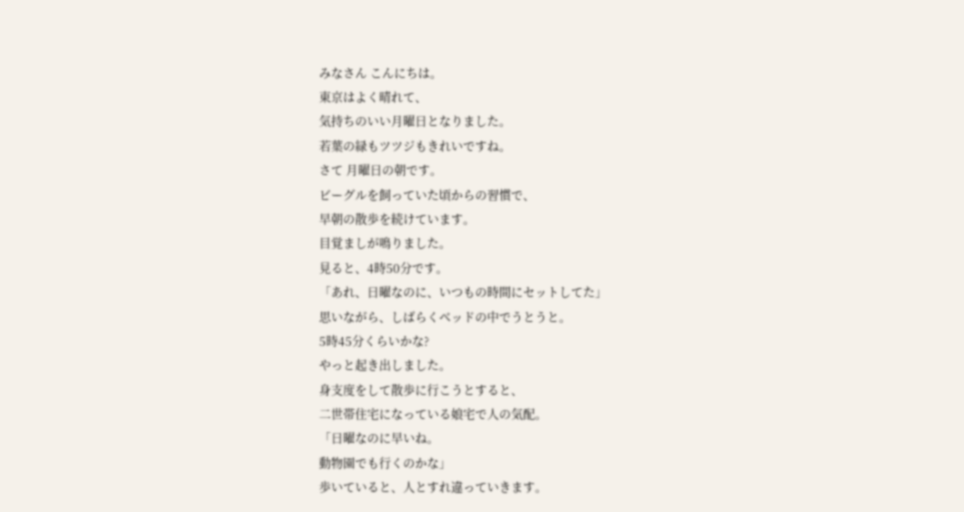みなさん こんにちは。
東京はよく晴れて、
気持ちのいい月曜日となりました。
若葉の緑もツツジもきれいですね。
さて 月曜日の朝です。
ビーグルを飼っていた頃からの習慣で、
早朝の散歩を続けています。
目覚ましが鳴りました。
見ると、4時50分です。
「あれ、日曜なのに、いつもの時間にセットしてた」
思いながら、しばらくベッドの中でうとうと。
5時45分くらいかな?
やっと起き出しました。
身支度をして散歩に行こうとすると、
二世帯住宅になっている娘宅で人の気配。
「日曜なのに早いね。
動物園でも行くのかな」
歩いていると、人とすれ違っていきます。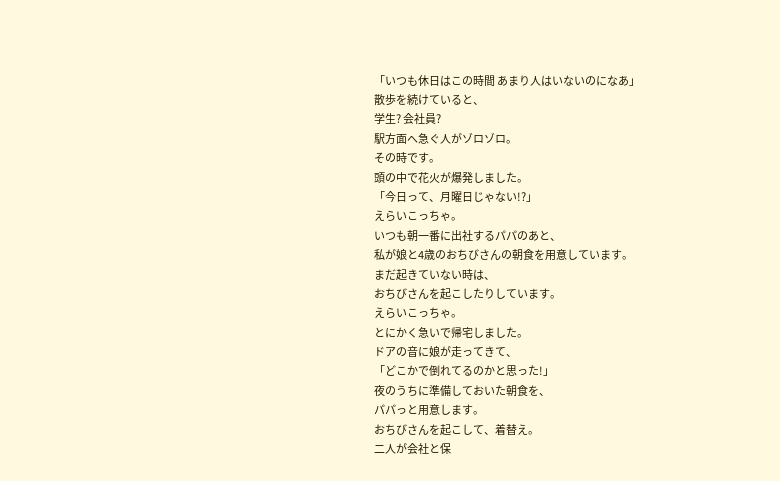「いつも休日はこの時間 あまり人はいないのになあ」
散歩を続けていると、
学生? 会社員?
駅方面へ急ぐ人がゾロゾロ。
その時です。
頭の中で花火が爆発しました。
「今日って、月曜日じゃない!?」
えらいこっちゃ。
いつも朝一番に出社するパパのあと、
私が娘と4歳のおちびさんの朝食を用意しています。
まだ起きていない時は、
おちびさんを起こしたりしています。
えらいこっちゃ。
とにかく急いで帰宅しました。
ドアの音に娘が走ってきて、
「どこかで倒れてるのかと思った!」
夜のうちに準備しておいた朝食を、
パパっと用意します。
おちびさんを起こして、着替え。
二人が会社と保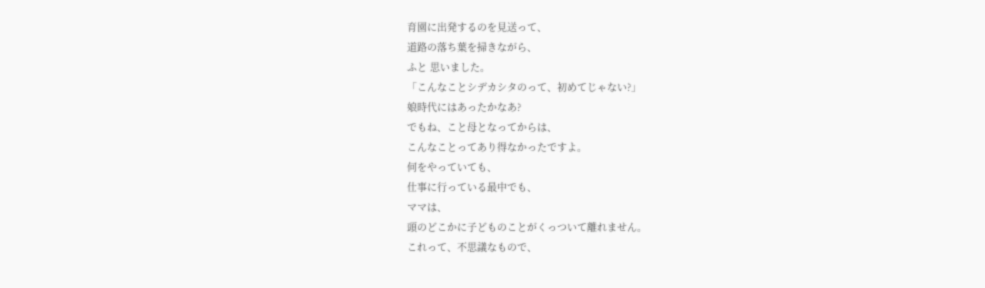育園に出発するのを見送って、
道路の落ち葉を掃きながら、
ふと 思いました。
「こんなことシデカシタのって、初めてじゃない?」
娘時代にはあったかなあ?
でもね、こと母となってからは、
こんなことってあり得なかったですよ。
何をやっていても、
仕事に行っている最中でも、
ママは、
頭のどこかに子どものことがくっついて離れません。
これって、不思議なもので、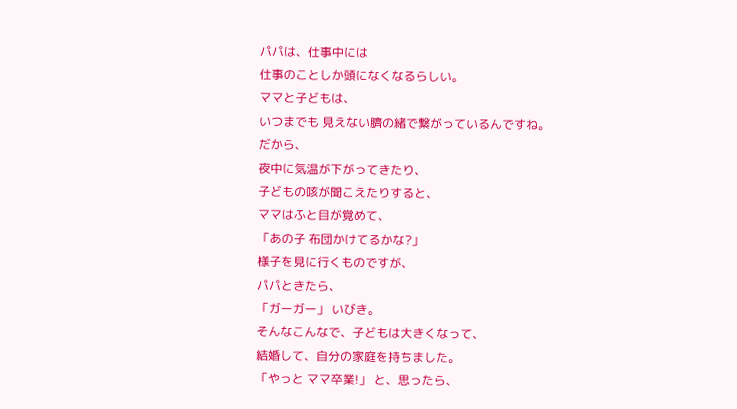パパは、仕事中には
仕事のことしか頭になくなるらしい。
ママと子どもは、
いつまでも 見えない臍の緒で繋がっているんですね。
だから、
夜中に気温が下がってきたり、
子どもの咳が聞こえたりすると、
ママはふと目が覚めて、
「あの子 布団かけてるかな?」
様子を見に行くものですが、
パパときたら、
「ガーガー」 いびき。
そんなこんなで、子どもは大きくなって、
結婚して、自分の家庭を持ちました。
「やっと ママ卒業!」 と、思ったら、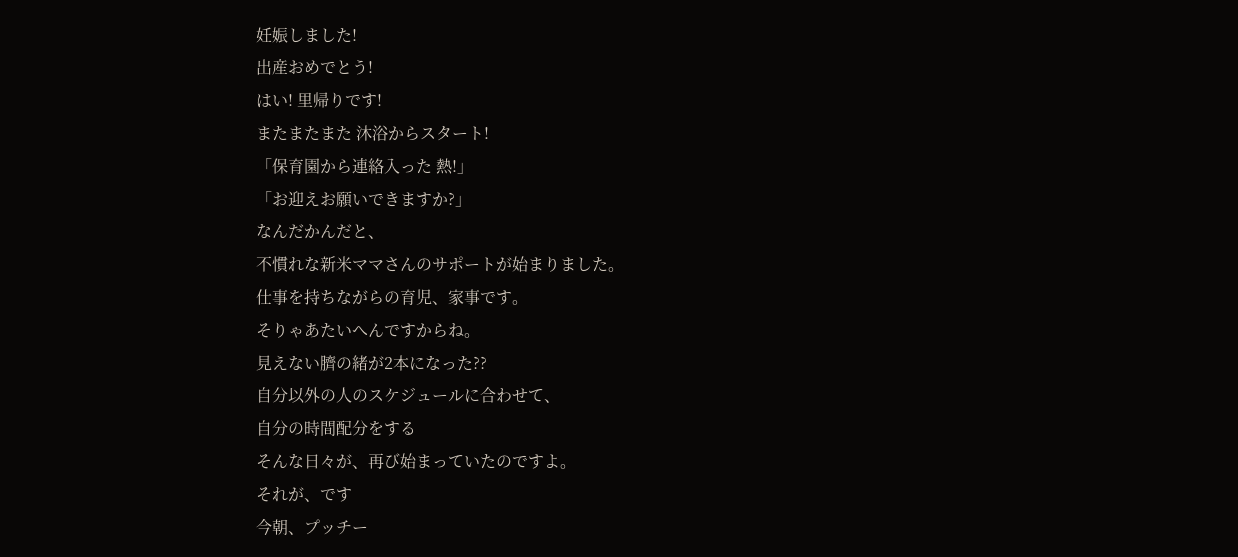妊娠しました!
出産おめでとう!
はい! 里帰りです!
またまたまた 沐浴からスタート!
「保育園から連絡入った 熱!」
「お迎えお願いできますか?」
なんだかんだと、
不慣れな新米ママさんのサポートが始まりました。
仕事を持ちながらの育児、家事です。
そりゃあたいへんですからね。
見えない臍の緒が2本になった??
自分以外の人のスケジュールに合わせて、
自分の時間配分をする
そんな日々が、再び始まっていたのですよ。
それが、です
今朝、プッチー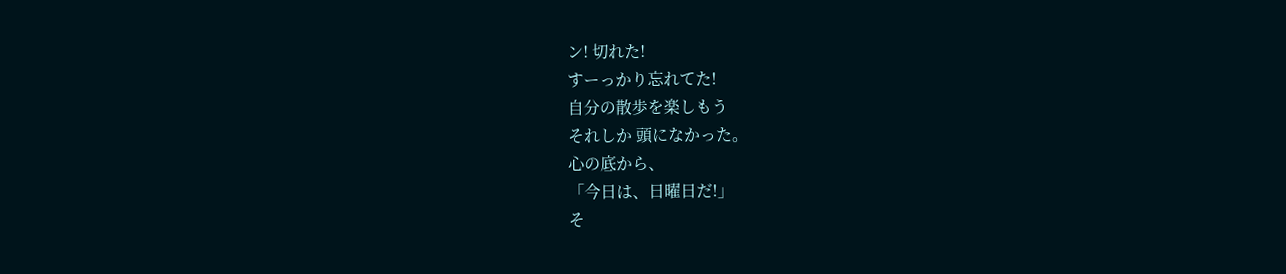ン! 切れた!
すーっかり忘れてた!
自分の散歩を楽しもう
それしか 頭になかった。
心の底から、
「今日は、日曜日だ!」
そ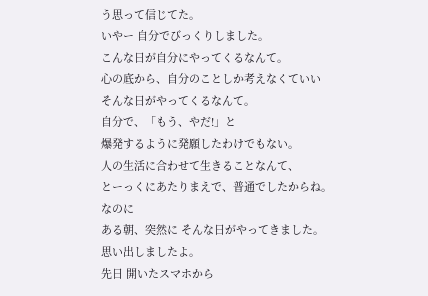う思って信じてた。
いやー 自分でびっくりしました。
こんな日が自分にやってくるなんて。
心の底から、自分のことしか考えなくていい
そんな日がやってくるなんて。
自分で、「もう、やだ!」と
爆発するように発願したわけでもない。
人の生活に合わせて生きることなんて、
とーっくにあたりまえで、普通でしたからね。
なのに
ある朝、突然に そんな日がやってきました。
思い出しましたよ。
先日 開いたスマホから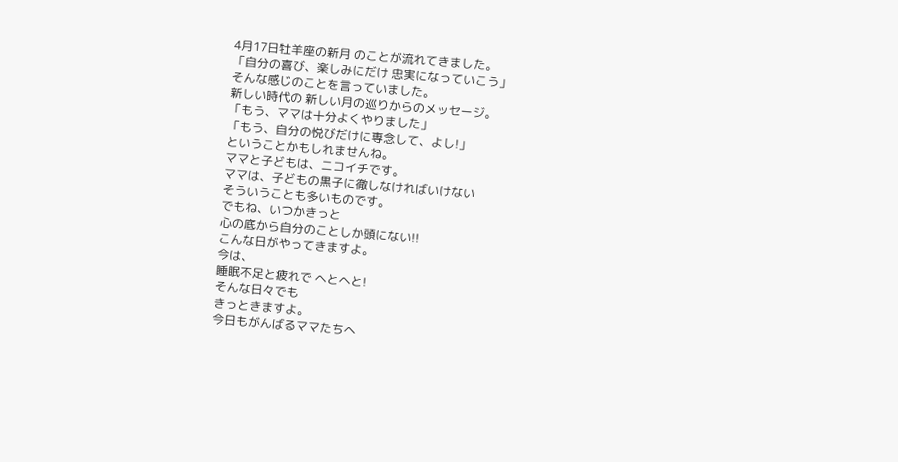4月17日牡羊座の新月 のことが流れてきました。
「自分の喜び、楽しみにだけ 忠実になっていこう」
そんな感じのことを言っていました。
新しい時代の 新しい月の巡りからのメッセージ。
「もう、ママは十分よくやりました」
「もう、自分の悦びだけに専念して、よし!」
ということかもしれませんね。
ママと子どもは、ニコイチです。
ママは、子どもの黒子に徹しなければいけない
そういうことも多いものです。
でもね、いつかきっと
心の底から自分のことしか頭にない!!
こんな日がやってきますよ。
今は、
睡眠不足と疲れで へとへと!
そんな日々でも
きっときますよ。
今日もがんばるママたちへ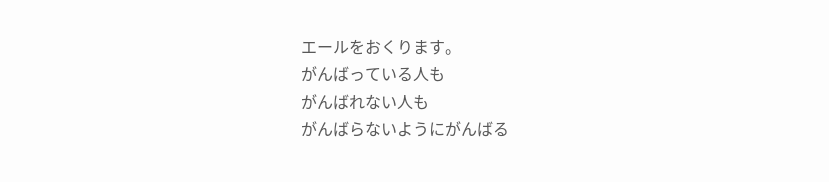エールをおくります。
がんばっている人も
がんばれない人も
がんばらないようにがんばる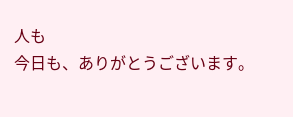人も
今日も、ありがとうございます。